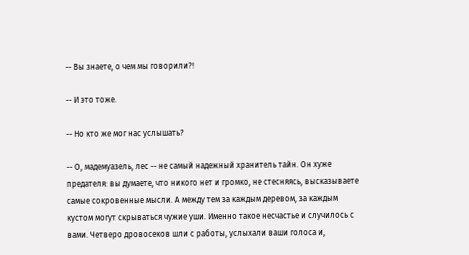-- Вы знаете, о чем мы говорили?!

-- И это тоже.

-- Но кто же мог нас услышать?

-- О, мадемуазель, лес -- не самый надежный хранитель тайн. Он хуже предателя: вы думаете, что никого нет и громко, не стесняясь, высказываете самые сокровенные мысли. А между тем за каждым деревом, за каждым кустом могут скрываться чужие уши. Именно такое несчастье и случилось с вами. Четверо дровосеков шли с работы, услыхали ваши голоса и,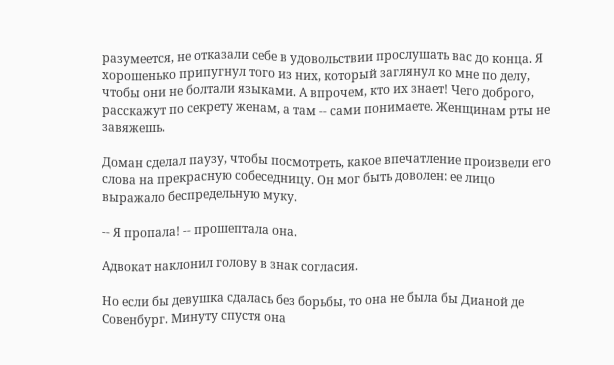разумеется, не отказали себе в удовольствии прослушать вас до конца. Я хорошенько припугнул того из них, который заглянул ко мне по делу, чтобы они не болтали языками. А впрочем, кто их знает! Чего доброго, расскажут по секрету женам, а там -- сами понимаете. Женщинам рты не завяжешь.

Доман сделал паузу, чтобы посмотреть, какое впечатление произвели его слова на прекрасную собеседницу. Он мог быть доволен: ее лицо выражало беспредельную муку.

-- Я пропала! -- прошептала она.

Адвокат наклонил голову в знак согласия.

Но если бы девушка сдалась без борьбы, то она не была бы Дианой де Совенбург. Минуту спустя она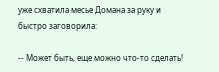уже схватила месье Домана за руку и быстро заговорила:

-- Может быть, еще можно что-то сделать!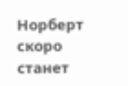Норберт скоро станет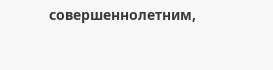совершеннолетним,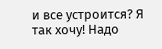и все устроится? Я так хочу! Надо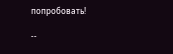попробовать!

--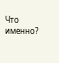Что именно?